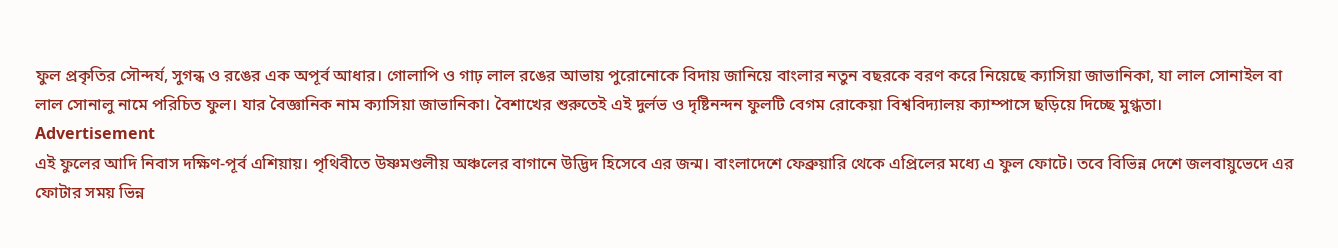ফুল প্রকৃতির সৌন্দর্য, সুগন্ধ ও রঙের এক অপূর্ব আধার। গোলাপি ও গাঢ় লাল রঙের আভায় পুরোনোকে বিদায় জানিয়ে বাংলার নতুন বছরকে বরণ করে নিয়েছে ক্যাসিয়া জাভানিকা, যা লাল সোনাইল বা লাল সোনালু নামে পরিচিত ফুল। যার বৈজ্ঞানিক নাম ক্যাসিয়া জাভানিকা। বৈশাখের শুরুতেই এই দুর্লভ ও দৃষ্টিনন্দন ফুলটি বেগম রোকেয়া বিশ্ববিদ্যালয় ক্যাম্পাসে ছড়িয়ে দিচ্ছে মুগ্ধতা।
Advertisement
এই ফুলের আদি নিবাস দক্ষিণ-পূর্ব এশিয়ায়। পৃথিবীতে উষ্ণমণ্ডলীয় অঞ্চলের বাগানে উদ্ভিদ হিসেবে এর জন্ম। বাংলাদেশে ফেব্রুয়ারি থেকে এপ্রিলের মধ্যে এ ফুল ফোটে। তবে বিভিন্ন দেশে জলবায়ুভেদে এর ফোটার সময় ভিন্ন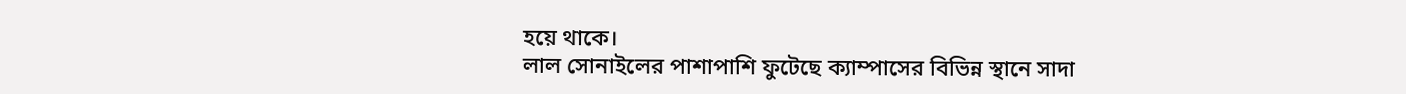হয়ে থাকে।
লাল সোনাইলের পাশাপাশি ফুটেছে ক্যাম্পাসের বিভিন্ন স্থানে সাদা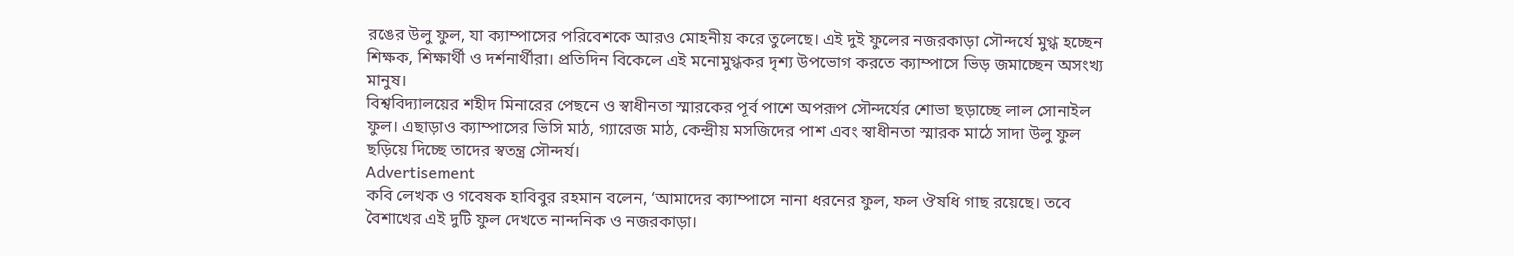রঙের উলু ফুল, যা ক্যাম্পাসের পরিবেশকে আরও মোহনীয় করে তুলেছে। এই দুই ফুলের নজরকাড়া সৌন্দর্যে মুগ্ধ হচ্ছেন শিক্ষক, শিক্ষার্থী ও দর্শনার্থীরা। প্রতিদিন বিকেলে এই মনোমুগ্ধকর দৃশ্য উপভোগ করতে ক্যাম্পাসে ভিড় জমাচ্ছেন অসংখ্য মানুষ।
বিশ্ববিদ্যালয়ের শহীদ মিনারের পেছনে ও স্বাধীনতা স্মারকের পূর্ব পাশে অপরূপ সৌন্দর্যের শোভা ছড়াচ্ছে লাল সোনাইল ফুল। এছাড়াও ক্যাম্পাসের ভিসি মাঠ, গ্যারেজ মাঠ, কেন্দ্রীয় মসজিদের পাশ এবং স্বাধীনতা স্মারক মাঠে সাদা উলু ফুল ছড়িয়ে দিচ্ছে তাদের স্বতন্ত্র সৌন্দর্য।
Advertisement
কবি লেখক ও গবেষক হাবিবুর রহমান বলেন, ‘আমাদের ক্যাম্পাসে নানা ধরনের ফুল, ফল ঔষধি গাছ রয়েছে। তবে বৈশাখের এই দুটি ফুল দেখতে নান্দনিক ও নজরকাড়া।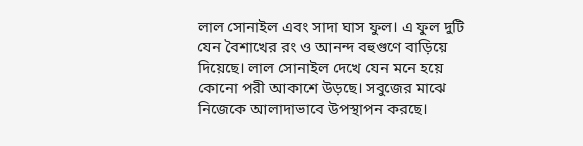লাল সোনাইল এবং সাদা ঘাস ফুল। এ ফুল দুটি যেন বৈশাখের রং ও আনন্দ বহুগুণে বাড়িয়ে দিয়েছে। লাল সোনাইল দেখে যেন মনে হয়ে কোনো পরী আকাশে উড়ছে। সবুজের মাঝে নিজেকে আলাদাভাবে উপস্থাপন করছে।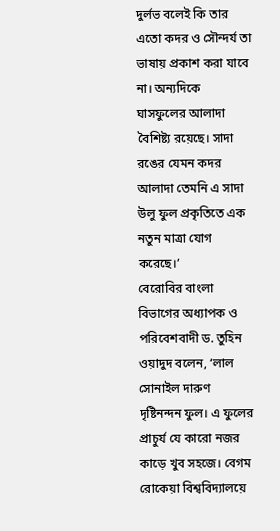দুর্লভ বলেই কি তার এতো কদর ও সৌন্দর্য তা ভাষায় প্রকাশ করা যাবে না। অন্যদিকে ঘাসফুলের আলাদা বৈশিষ্ট্য রয়েছে। সাদা রঙের যেমন কদর আলাদা তেমনি এ সাদা উলু ফুল প্রকৃতিতে এক নতুন মাত্রা যোগ করেছে।’
বেরোবির বাংলা বিভাগের অধ্যাপক ও পরিবেশবাদী ড. তুহিন ওয়াদুদ বলেন, ‘লাল সোনাইল দারুণ দৃষ্টিনন্দন ফুল। এ ফুলের প্রাচুর্য যে কারো নজর কাড়ে খুব সহজে। বেগম রোকেয়া বিশ্ববিদ্যালয়ে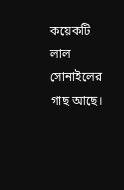কয়েকটি লাল সোনাইলের গাছ আছে।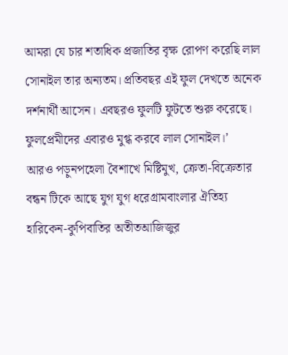আমরা যে চার শতাধিক প্রজাতির বৃক্ষ রোপণ করেছি লাল সোনাইল তার অন্যতম। প্রতিবছর এই ফুল দেখতে অনেক দর্শনার্থী আসেন। এবছরও ফুলটি ফুটতে শুরু করেছে। ফুলপ্রেমীদের এবারও মুগ্ধ করবে লাল সোনাইল।’
আরও পড়ুনপহেলা বৈশাখে মিষ্টিমুখ, ক্রেতা-বিক্রেতার বন্ধন টিকে আছে যুগ যুগ ধরেগ্রামবাংলার ঐতিহ্য হারিকেন-কুপিবাতির অতীতআজিজুর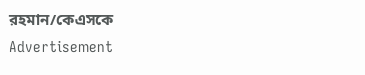রহমান/কেএসকে
Advertisement